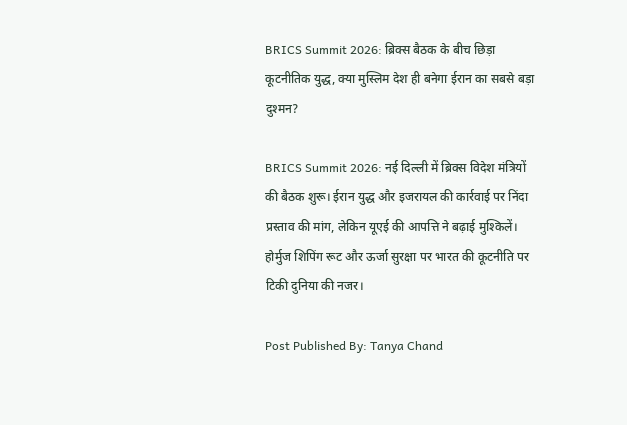BRICS Summit 2026: ब्रिक्स बैठक के बीच छिड़ा कूटनीतिक युद्ध, क्या मुस्लिम देश ही बनेगा ईरान का सबसे बड़ा दुश्मन?

BRICS Summit 2026: नई दिल्ली में ब्रिक्स विदेश मंत्रियों की बैठक शुरू। ईरान युद्ध और इजरायल की कार्रवाई पर निंदा प्रस्ताव की मांग, लेकिन यूएई की आपत्ति ने बढ़ाई मुश्किलें। होर्मुज शिपिंग रूट और ऊर्जा सुरक्षा पर भारत की कूटनीति पर टिकी दुनिया की नजर।

Post Published By: Tanya Chand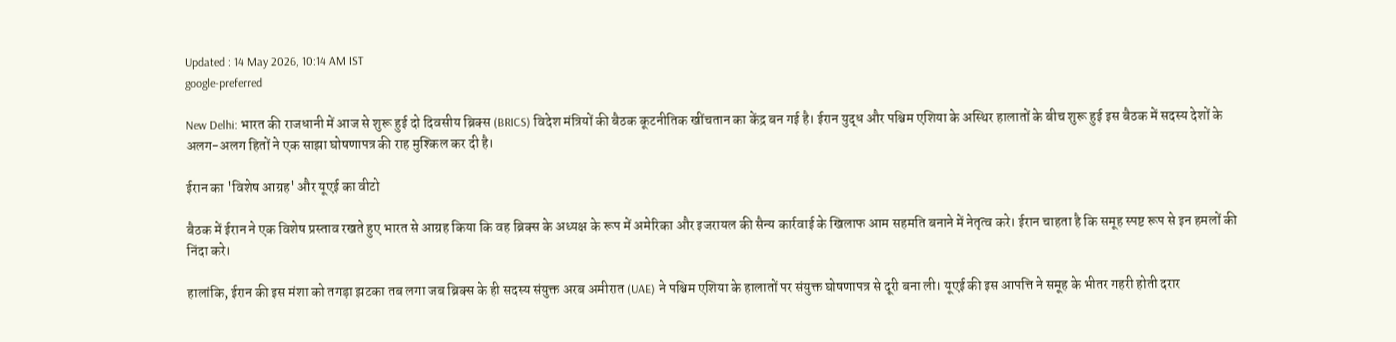Updated : 14 May 2026, 10:14 AM IST
google-preferred

New Delhi: भारत की राजधानी में आज से शुरू हुई दो दिवसीय ब्रिक्स (BRICS) विदेश मंत्रियों की बैठक कूटनीतिक खींचतान का केंद्र बन गई है। ईरान युद्ध और पश्चिम एशिया के अस्थिर हालातों के बीच शुरू हुई इस बैठक में सदस्य देशों के अलग-अलग हितों ने एक साझा घोषणापत्र की राह मुश्किल कर दी है।

ईरान का 'विशेष आग्रह' और यूएई का वीटो

बैठक में ईरान ने एक विशेष प्रस्ताव रखते हुए भारत से आग्रह किया कि वह ब्रिक्स के अध्यक्ष के रूप में अमेरिका और इजरायल की सैन्य कार्रवाई के खिलाफ आम सहमति बनाने में नेतृत्व करे। ईरान चाहता है कि समूह स्पष्ट रूप से इन हमलों की निंदा करे।

हालांकि, ईरान की इस मंशा को तगड़ा झटका तब लगा जब ब्रिक्स के ही सदस्य संयुक्त अरब अमीरात (UAE) ने पश्चिम एशिया के हालातों पर संयुक्त घोषणापत्र से दूरी बना ली। यूएई की इस आपत्ति ने समूह के भीतर गहरी होती दरार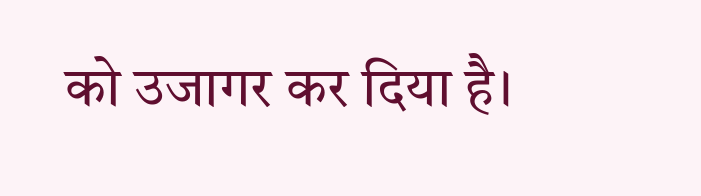को उजागर कर दिया है।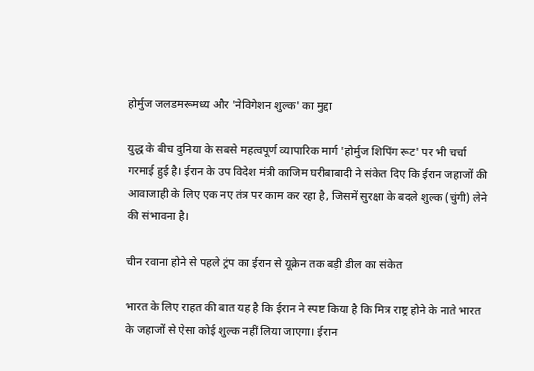होर्मुज जलडमरूमध्य और 'नेविगेशन शुल्क' का मुद्दा

युद्ध के बीच दुनिया के सबसे महत्वपूर्ण व्यापारिक मार्ग 'होर्मुज शिपिंग रूट' पर भी चर्चा गरमाई हुई है। ईरान के उप विदेश मंत्री काजिम घरीबाबादी ने संकेत दिए कि ईरान जहाजों की आवाजाही के लिए एक नए तंत्र पर काम कर रहा है, जिसमें सुरक्षा के बदले शुल्क (चुंगी) लेने की संभावना है।

चीन रवाना होने से पहले ट्रंप का ईरान से यूक्रेन तक बड़ी डील का संकेत

भारत के लिए राहत की बात यह है कि ईरान ने स्पष्ट किया है कि मित्र राष्ट्र होने के नाते भारत के जहाजों से ऐसा कोई शुल्क नहीं लिया जाएगा। ईरान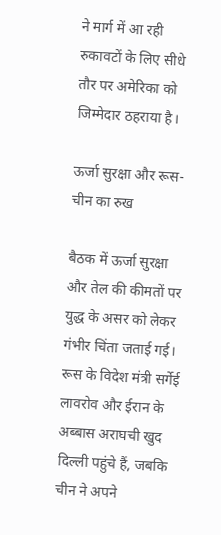ने मार्ग में आ रही रुकावटों के लिए सीधे तौर पर अमेरिका को जिम्मेदार ठहराया है।

ऊर्जा सुरक्षा और रूस-चीन का रुख

बैठक में ऊर्जा सुरक्षा और तेल की कीमतों पर युद्ध के असर को लेकर गंभीर चिंता जताई गई। रूस के विदेश मंत्री सर्गेई लावरोव और ईरान के अब्बास अराघची खुद दिल्ली पहुंचे हैं, जबकि चीन ने अपने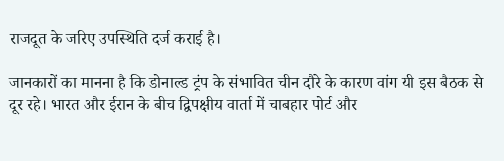राजदूत के जरिए उपस्थिति दर्ज कराई है।

जानकारों का मानना है कि डोनाल्ड ट्रंप के संभावित चीन दौरे के कारण वांग यी इस बैठक से दूर रहे। भारत और ईरान के बीच द्विपक्षीय वार्ता में चाबहार पोर्ट और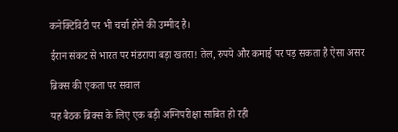कनेक्टिविटी पर भी चर्चा होने की उम्मीद है।

ईरान संकट से भारत पर मंडराया बड़ा खतरा! तेल, रुपये और कमाई पर पड़ सकता है ऐसा असर

ब्रिक्स की एकता पर सवाल

यह बैठक ब्रिक्स के लिए एक बड़ी अग्निपरीक्षा साबित हो रही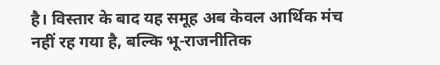है। विस्तार के बाद यह समूह अब केवल आर्थिक मंच नहीं रह गया है, बल्कि भू-राजनीतिक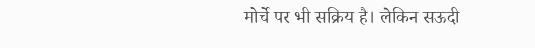मोर्चे पर भी सक्रिय है। लेकिन सऊदी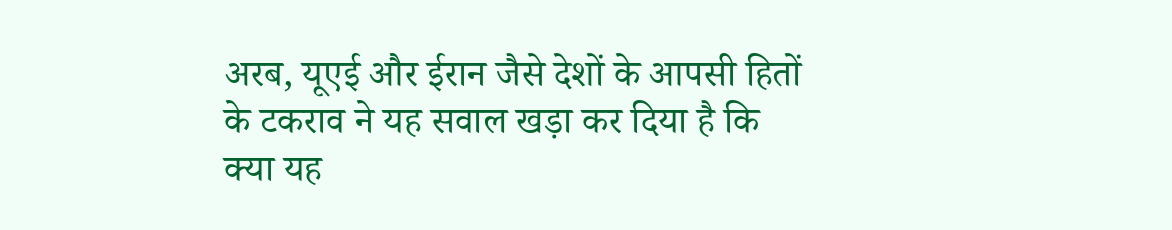अरब, यूएई और ईरान जैसे देशों के आपसी हितों के टकराव ने यह सवाल खड़ा कर दिया है कि क्या यह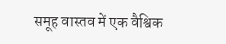समूह वास्तव में एक वैश्विक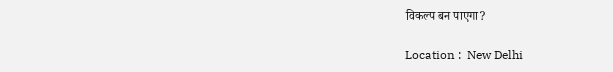विकल्प बन पाएगा?

Location :  New Delhi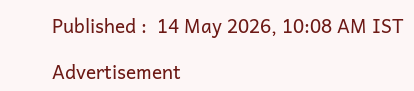Published :  14 May 2026, 10:08 AM IST

Advertisement